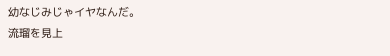幼なじみじゃイヤなんだ。
流瑠を見上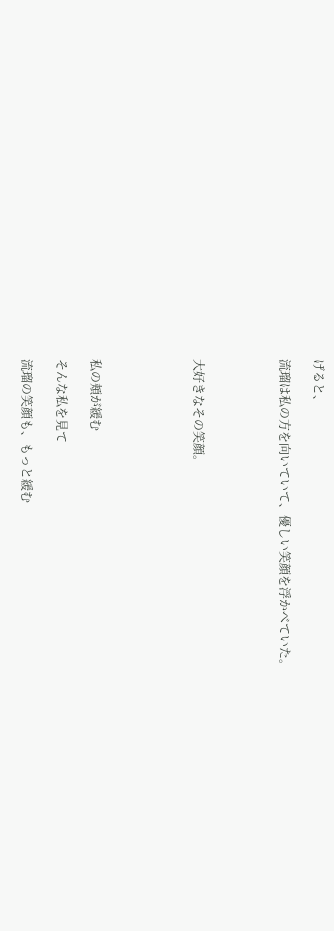げると、

流瑠は私の方を向いていて、優しい笑顔を浮かべていた。




大好きなその笑顔。





私の頬が緩む

そんな私を見て

流瑠の笑顔も、もっと緩む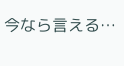今なら言える…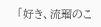「好き、流瑠のこ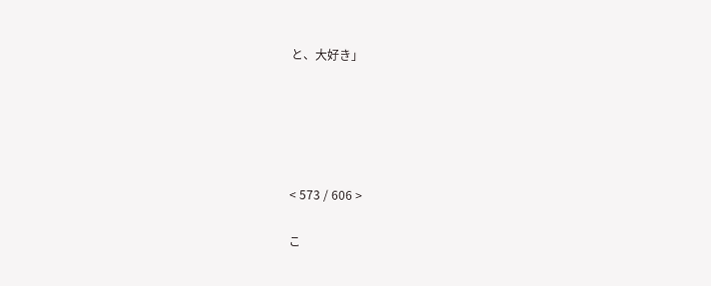と、大好き」





< 573 / 606 >

こ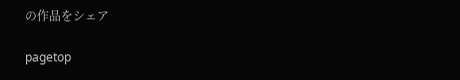の作品をシェア

pagetop